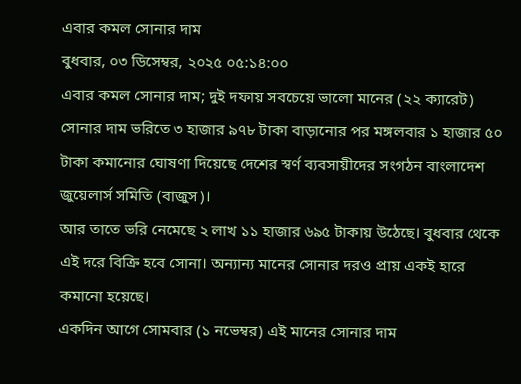এবার কমল সোনার দাম
বুধবার, ০৩ ডিসেম্বর, ২০২৫ ০৫:১৪:০০
এবার কমল সোনার দাম; দুই দফায় সবচেয়ে ভালো মানের (২২ ক্যারেট) সোনার দাম ভরিতে ৩ হাজার ৯৭৮ টাকা বাড়ানোর পর মঙ্গলবার ১ হাজার ৫০ টাকা কমানোর ঘোষণা দিয়েছে দেশের স্বর্ণ ব্যবসায়ীদের সংগঠন বাংলাদেশ জুয়েলার্স সমিতি (বাজুস)।
আর তাতে ভরি নেমেছে ২ লাখ ১১ হাজার ৬৯৫ টাকায় উঠেছে। বুধবার থেকে এই দরে বিক্রি হবে সোনা। অন্যান্য মানের সোনার দরও প্রায় একই হারে কমানো হয়েছে।
একদিন আগে সোমবার (১ নভেম্বর) এই মানের সোনার দাম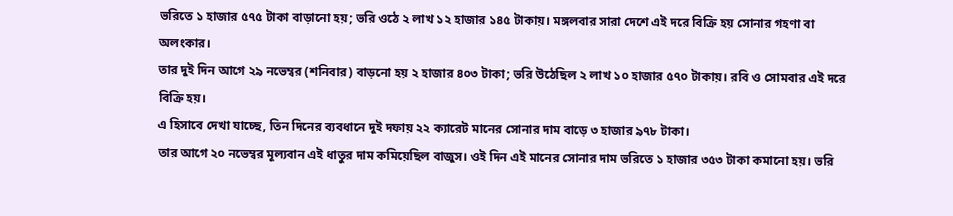ভরিতে ১ হাজার ৫৭৫ টাকা বাড়ানো হয়; ভরি ওঠে ২ লাখ ১২ হাজার ১৪৫ টাকায়। মঙ্গলবার সারা দেশে এই দরে বিক্রি হয় সোনার গহণা বা অলংকার।
তার দুই দিন আগে ২৯ নভেম্বর (শনিবার) বাড়নো হয় ২ হাজার ৪০৩ টাকা; ভরি উঠেছিল ২ লাখ ১০ হাজার ৫৭০ টাকায়। রবি ও সোমবার এই দরে বিক্রি হয়।
এ হিসাবে দেখা যাচ্ছে, তিন দিনের ব্যবধানে দুই দফায় ২২ ক্যারেট মানের সোনার দাম বাড়ে ৩ হাজার ৯৭৮ টাকা।
তার আগে ২০ নভেম্বর মূল্যবান এই ধাতুর দাম কমিয়েছিল বাজুস। ওই দিন এই মানের সোনার দাম ভরিতে ১ হাজার ৩৫৩ টাকা কমানো হয়। ভরি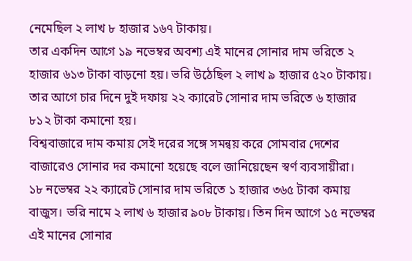নেমেছিল ২ লাখ ৮ হাজার ১৬৭ টাকায়।
তার একদিন আগে ১৯ নভেম্বর অবশ্য এই মানের সোনার দাম ভরিতে ২ হাজার ৬১৩ টাকা বাড়নো হয়। ভরি উঠেছিল ২ লাখ ৯ হাজার ৫২০ টাকায়। তার আগে চার দিনে দুই দফায় ২২ ক্যারেট সোনার দাম ভরিতে ৬ হাজার ৮১২ টাকা কমানো হয়।
বিশ্ববাজারে দাম কমায় সেই দরের সঙ্গে সমন্বয় করে সোমবার দেশের বাজারেও সোনার দর কমানো হয়েছে বলে জানিয়েছেন স্বর্ণ ব্যবসায়ীরা।
১৮ নভেম্বর ২২ ক্যারেট সোনার দাম ভরিতে ১ হাজার ৩৬৫ টাকা কমায় বাজুস। ভরি নামে ২ লাখ ৬ হাজার ৯০৮ টাকায়। তিন দিন আগে ১৫ নভেম্বর এই মানের সোনার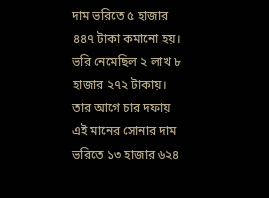দাম ভরিতে ৫ হাজার ৪৪৭ টাকা কমানো হয়। ভরি নেমেছিল ২ লাখ ৮ হাজার ২৭২ টাকায়।
তার আগে চার দফায় এই মানের সোনার দাম ভরিতে ১৩ হাজার ৬২৪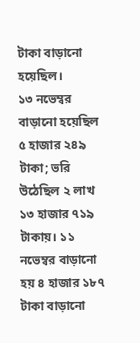টাকা বাড়ানো হয়েছিল।
১৩ নভেম্বর বাড়ানো হয়েছিল ৫ হাজার ২৪৯ টাকা; ভরি উঠেছিল ২ লাখ ১৩ হাজার ৭১৯ টাকায়। ১১ নভেম্বর বাড়ানো হয় ৪ হাজার ১৮৭ টাকা বাড়ানো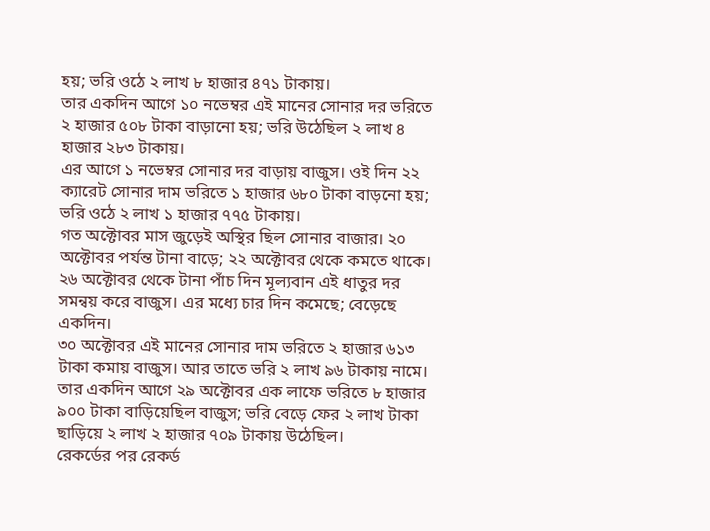হয়; ভরি ওঠে ২ লাখ ৮ হাজার ৪৭১ টাকায়।
তার একদিন আগে ১০ নভেম্বর এই মানের সোনার দর ভরিতে ২ হাজার ৫০৮ টাকা বাড়ানো হয়; ভরি উঠেছিল ২ লাখ ৪ হাজার ২৮৩ টাকায়।
এর আগে ১ নভেম্বর সোনার দর বাড়ায় বাজুস। ওই দিন ২২ ক্যারেট সোনার দাম ভরিতে ১ হাজার ৬৮০ টাকা বাড়নো হয়; ভরি ওঠে ২ লাখ ১ হাজার ৭৭৫ টাকায়।
গত অক্টোবর মাস জুড়েই অস্থির ছিল সোনার বাজার। ২০ অক্টোবর পর্যন্ত টানা বাড়ে; ২২ অক্টোবর থেকে কমতে থাকে। ২৬ অক্টোবর থেকে টানা পাঁচ দিন মূল্যবান এই ধাতুর দর সমন্বয় করে বাজুস। এর মধ্যে চার দিন কমেছে; বেড়েছে একদিন।
৩০ অক্টোবর এই মানের সোনার দাম ভরিতে ২ হাজার ৬১৩ টাকা কমায় বাজুস। আর তাতে ভরি ২ লাখ ৯৬ টাকায় নামে।
তার একদিন আগে ২৯ অক্টোবর এক লাফে ভরিতে ৮ হাজার ৯০০ টাকা বাড়িয়েছিল বাজুস; ভরি বেড়ে ফের ২ লাখ টাকা ছাড়িয়ে ২ লাখ ২ হাজার ৭০৯ টাকায় উঠেছিল।
রেকর্ডের পর রেকর্ড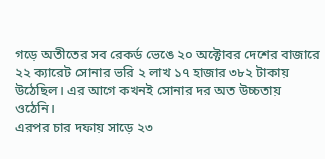গড়ে অতীতের সব রেকর্ড ভেঙে ২০ অক্টোবর দেশের বাজারে ২২ ক্যারেট সোনার ভরি ২ লাখ ১৭ হাজার ৩৮২ টাকায় উঠেছিল। এর আগে কখনই সোনার দর অত উচ্চতায় ওঠেনি।
এরপর চার দফায় সাড়ে ২৩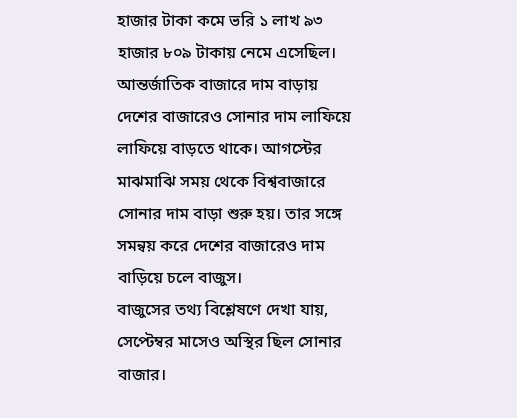হাজার টাকা কমে ভরি ১ লাখ ৯৩ হাজার ৮০৯ টাকায় নেমে এসেছিল।
আন্তর্জাতিক বাজারে দাম বাড়ায় দেশের বাজারেও সোনার দাম লাফিয়ে লাফিয়ে বাড়তে থাকে। আগস্টের মাঝমাঝি সময় থেকে বিশ্ববাজারে সোনার দাম বাড়া শুরু হয়। তার সঙ্গে সমন্বয় করে দেশের বাজারেও দাম বাড়িয়ে চলে বাজুস।
বাজুসের তথ্য বিশ্লেষণে দেখা যায়, সেপ্টেম্বর মাসেও অস্থির ছিল সোনার বাজার।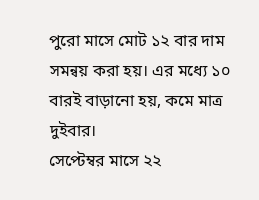পুরো মাসে মোট ১২ বার দাম সমন্বয় করা হয়। এর মধ্যে ১০ বারই বাড়ানো হয়, কমে মাত্র দুইবার।
সেপ্টেম্বর মাসে ২২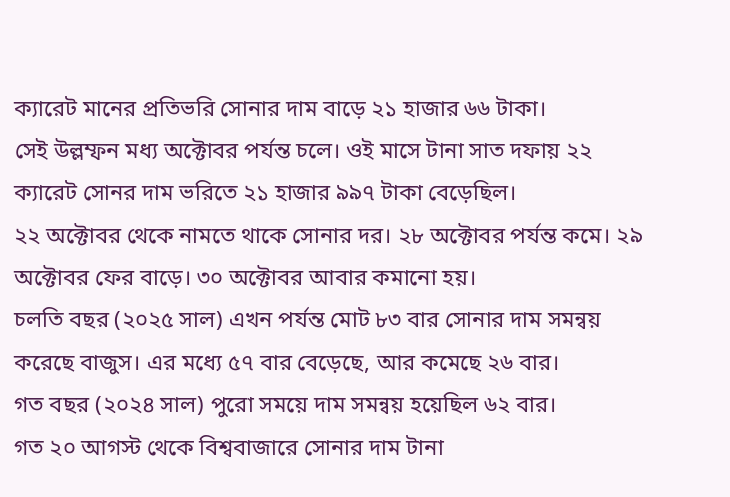ক্যারেট মানের প্রতিভরি সোনার দাম বাড়ে ২১ হাজার ৬৬ টাকা।
সেই উল্লম্ফন মধ্য অক্টোবর পর্যন্ত চলে। ওই মাসে টানা সাত দফায় ২২ ক্যারেট সোনর দাম ভরিতে ২১ হাজার ৯৯৭ টাকা বেড়েছিল।
২২ অক্টোবর থেকে নামতে থাকে সোনার দর। ২৮ অক্টোবর পর্যন্ত কমে। ২৯ অক্টোবর ফের বাড়ে। ৩০ অক্টোবর আবার কমানো হয়।
চলতি বছর (২০২৫ সাল) এখন পর্যন্ত মোট ৮৩ বার সোনার দাম সমন্বয় করেছে বাজুস। এর মধ্যে ৫৭ বার বেড়েছে, আর কমেছে ২৬ বার।
গত বছর (২০২৪ সাল) পুরো সময়ে দাম সমন্বয় হয়েছিল ৬২ বার।
গত ২০ আগস্ট থেকে বিশ্ববাজারে সোনার দাম টানা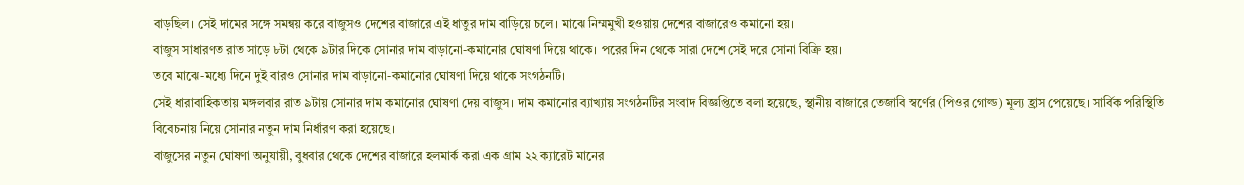বাড়ছিল। সেই দামের সঙ্গে সমন্বয় করে বাজুসও দেশের বাজারে এই ধাতুর দাম বাড়িয়ে চলে। মাঝে নিম্মমুখী হওয়ায় দেশের বাজারেও কমানো হয়।
বাজুস সাধারণত রাত সাড়ে ৮টা থেকে ৯টার দিকে সোনার দাম বাড়ানো-কমানোর ঘোষণা দিয়ে থাকে। পরের দিন থেকে সারা দেশে সেই দরে সোনা বিক্রি হয়।
তবে মাঝে-মধ্যে দিনে দুই বারও সোনার দাম বাড়ানো-কমানোর ঘোষণা দিয়ে থাকে সংগঠনটি।
সেই ধারাবাহিকতায় মঙ্গলবার রাত ৯টায় সোনার দাম কমানোর ঘোষণা দেয় বাজুস। দাম কমানোর ব্যাখ্যায় সংগঠনটির সংবাদ বিজ্ঞপ্তিতে বলা হয়েছে, স্থানীয় বাজারে তেজাবি স্বর্ণের (পিওর গোল্ড) মূল্য হ্রাস পেয়েছে। সার্বিক পরিস্থিতি বিবেচনায় নিয়ে সোনার নতুন দাম নির্ধারণ করা হয়েছে।
বাজুসের নতুন ঘোষণা অনুযায়ী, বুধবার থেকে দেশের বাজারে হলমার্ক করা এক গ্রাম ২২ ক্যারেট মানের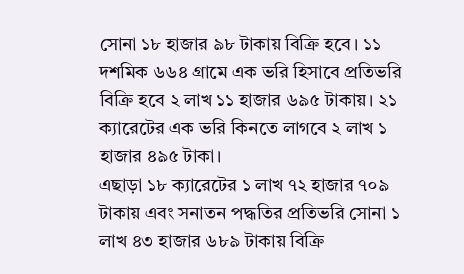সোনা ১৮ হাজার ৯৮ টাকায় বিক্রি হবে। ১১ দশমিক ৬৬৪ গ্রামে এক ভরি হিসাবে প্রতিভরি বিক্রি হবে ২ লাখ ১১ হাজার ৬৯৫ টাকায়। ২১ ক্যারেটের এক ভরি কিনতে লাগবে ২ লাখ ১ হাজার ৪৯৫ টাকা।
এছাড়া ১৮ ক্যারেটের ১ লাখ ৭২ হাজার ৭০৯ টাকায় এবং সনাতন পদ্ধতির প্রতিভরি সোনা ১ লাখ ৪৩ হাজার ৬৮৯ টাকায় বিক্রি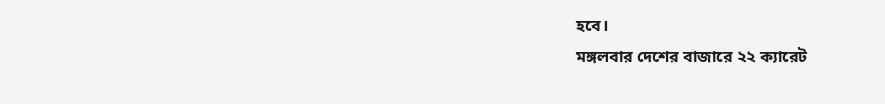হবে।
মঙ্গলবার দেশের বাজারে ২২ ক্যারেট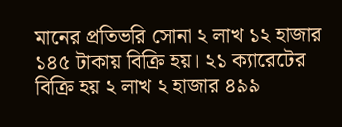মানের প্রতিভরি সোনা ২ লাখ ১২ হাজার ১৪৫ টাকায় বিক্রি হয়। ২১ ক্যারেটের বিক্রি হয় ২ লাখ ২ হাজার ৪৯৯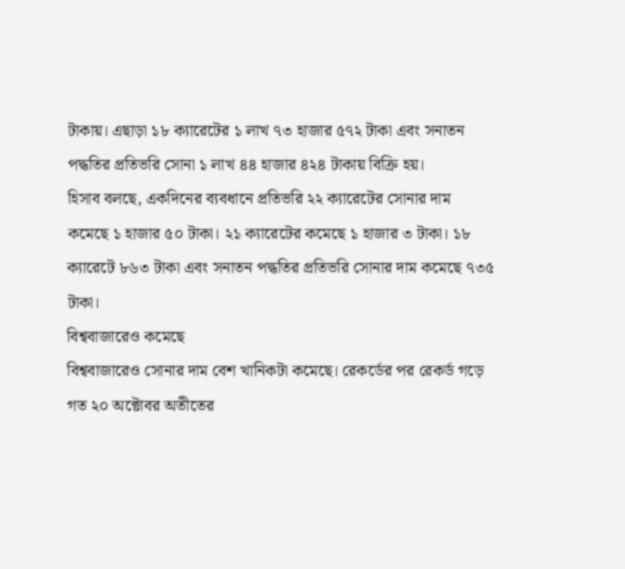টাকায়। এছাড়া ১৮ ক্যারেটের ১ লাখ ৭৩ হাজার ৫৭২ টাকা এবং সনাতন পদ্ধতির প্রতিভরি সোনা ১ লাখ ৪৪ হাজার ৪২৪ টাকায় বিক্রি হয়।
হিসাব বলছে, একদিনের ব্যবধানে প্রতিভরি ২২ ক্যারেটের সোনার দাম কমেছে ১ হাজার ৫০ টাকা। ২১ ক্যারেটের কমেছে ১ হাজার ৩ টাকা। ১৮ ক্যারেটে ৮৬৩ টাকা এবং সনাতন পদ্ধতির প্রতিভরি সোনার দাম কমেছে ৭৩৫ টাকা।
বিশ্ববাজারেও কমেছে
বিশ্ববাজারেও সোনার দাম বেশ খানিকটা কমেছে। রেকর্ডের পর রেকর্ড গড়ে গত ২০ অক্টোবর অতীতের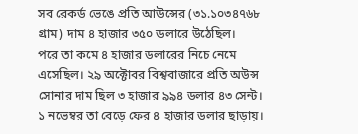সব রেকর্ড ভেঙে প্রতি আউন্সের (৩১.১০৩৪৭৬৮ গ্রাম) দাম ৪ হাজার ৩৫০ ডলারে উঠেছিল।
পরে তা কমে ৪ হাজার ডলারের নিচে নেমে এসেছিল। ২৯ অক্টোবর বিশ্ববাজারে প্রতি অউন্স সোনার দাম ছিল ৩ হাজার ৯৯৪ ডলার ৪৩ সেন্ট। ১ নভেম্বর তা বেড়ে ফের ৪ হাজার ডলার ছাড়ায়।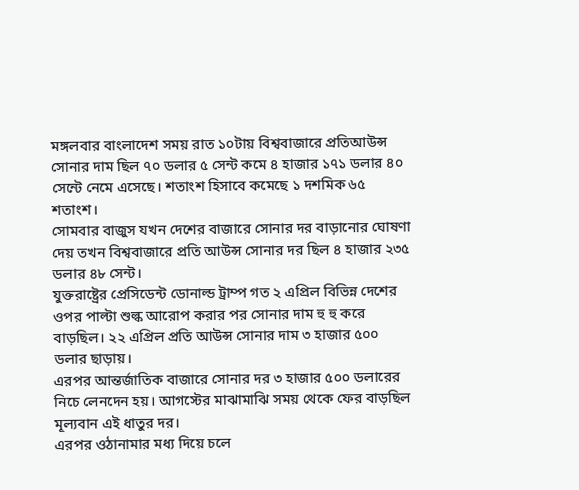মঙ্গলবার বাংলাদেশ সময় রাত ১০টায় বিশ্ববাজারে প্রতিআউন্স সোনার দাম ছিল ৭০ ডলার ৫ সেন্ট কমে ৪ হাজার ১৭১ ডলার ৪০ সেন্টে নেমে এসেছে। শতাংশ হিসাবে কমেছে ১ দশমিক ৬৫ শতাংশ।
সোমবার বাজুস যখন দেশের বাজারে সোনার দর বাড়ানোর ঘোষণা দেয় তখন বিশ্ববাজারে প্রতি আউন্স সোনার দর ছিল ৪ হাজার ২৩৫ ডলার ৪৮ সেন্ট।
যুক্তরাষ্ট্রের প্রেসিডেন্ট ডোনাল্ড ট্রাম্প গত ২ এপ্রিল বিভিন্ন দেশের ওপর পাল্টা শুল্ক আরোপ করার পর সোনার দাম হু হু করে বাড়ছিল। ২২ এপ্রিল প্রতি আউন্স সোনার দাম ৩ হাজার ৫০০ ডলার ছাড়ায়।
এরপর আন্তর্জাতিক বাজারে সোনার দর ৩ হাজার ৫০০ ডলারের নিচে লেনদেন হয়। আগস্টের মাঝামাঝি সময় থেকে ফের বাড়ছিল মূল্যবান এই ধাতুর দর।
এরপর ওঠানামার মধ্য দিয়ে চলে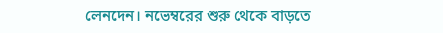লেনদেন। নভেম্বরের শুরু থেকে বাড়তে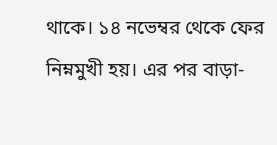থাকে। ১৪ নভেম্বর থেকে ফের নিম্নমুখী হয়। এর পর বাড়া-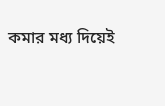কমার মধ্য দিয়েই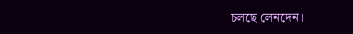চলছে লেনদেন।